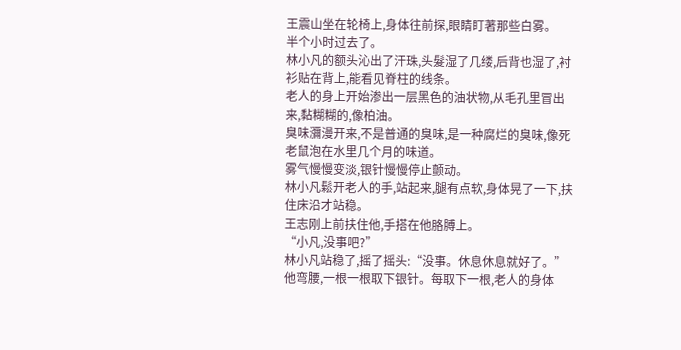王震山坐在轮椅上,身体往前探,眼睛盯著那些白雾。
半个小时过去了。
林小凡的额头沁出了汗珠,头髮湿了几缕,后背也湿了,衬衫贴在背上,能看见脊柱的线条。
老人的身上开始渗出一层黑色的油状物,从毛孔里冒出来,黏糊糊的,像柏油。
臭味瀰漫开来,不是普通的臭味,是一种腐烂的臭味,像死老鼠泡在水里几个月的味道。
雾气慢慢变淡,银针慢慢停止颤动。
林小凡鬆开老人的手,站起来,腿有点软,身体晃了一下,扶住床沿才站稳。
王志刚上前扶住他,手搭在他胳膊上。
“小凡,没事吧?”
林小凡站稳了,摇了摇头:“没事。休息休息就好了。”
他弯腰,一根一根取下银针。每取下一根,老人的身体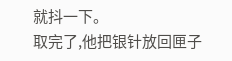就抖一下。
取完了,他把银针放回匣子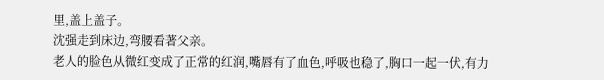里,盖上盖子。
沈强走到床边,弯腰看著父亲。
老人的脸色从微红变成了正常的红润,嘴唇有了血色,呼吸也稳了,胸口一起一伏,有力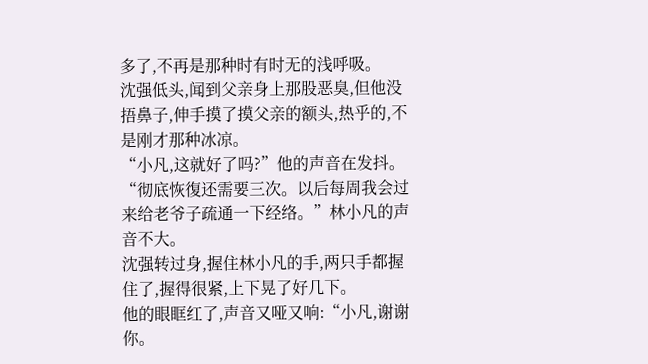多了,不再是那种时有时无的浅呼吸。
沈强低头,闻到父亲身上那股恶臭,但他没捂鼻子,伸手摸了摸父亲的额头,热乎的,不是刚才那种冰凉。
“小凡,这就好了吗?”他的声音在发抖。
“彻底恢復还需要三次。以后每周我会过来给老爷子疏通一下经络。”林小凡的声音不大。
沈强转过身,握住林小凡的手,两只手都握住了,握得很紧,上下晃了好几下。
他的眼眶红了,声音又哑又响:“小凡,谢谢你。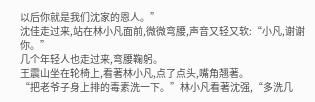以后你就是我们沈家的恩人。”
沈佳走过来,站在林小凡面前,微微弯腰,声音又轻又软:“小凡,谢谢你。”
几个年轻人也走过来,弯腰鞠躬。
王震山坐在轮椅上,看著林小凡,点了点头,嘴角翘著。
“把老爷子身上排的毒素洗一下。”林小凡看著沈强,“多洗几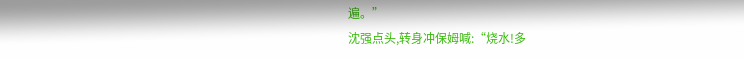遍。”
沈强点头,转身冲保姆喊:“烧水!多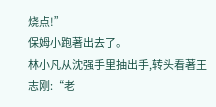烧点!”
保姆小跑著出去了。
林小凡从沈强手里抽出手,转头看著王志刚:“老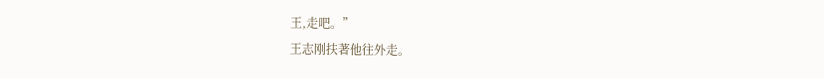王,走吧。”
王志刚扶著他往外走。